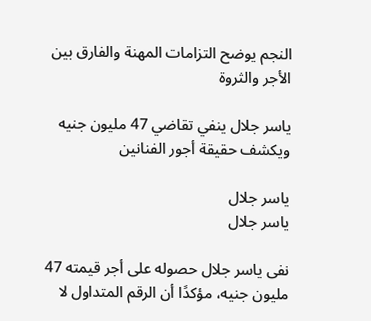النجم يوضح التزامات المهنة والفارق بين الأجر والثروة

ياسر جلال ينفي تقاضي 47 مليون جنيه ويكشف حقيقة أجور الفنانين

ياسر جلال
ياسر جلال

نفى ياسر جلال حصوله على أجر قيمته 47 مليون جنيه، مؤكدًا أن الرقم المتداول لا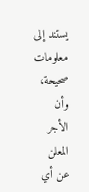يستند إلى معلومات صحيحة، وأن الأجر المعلن عن أي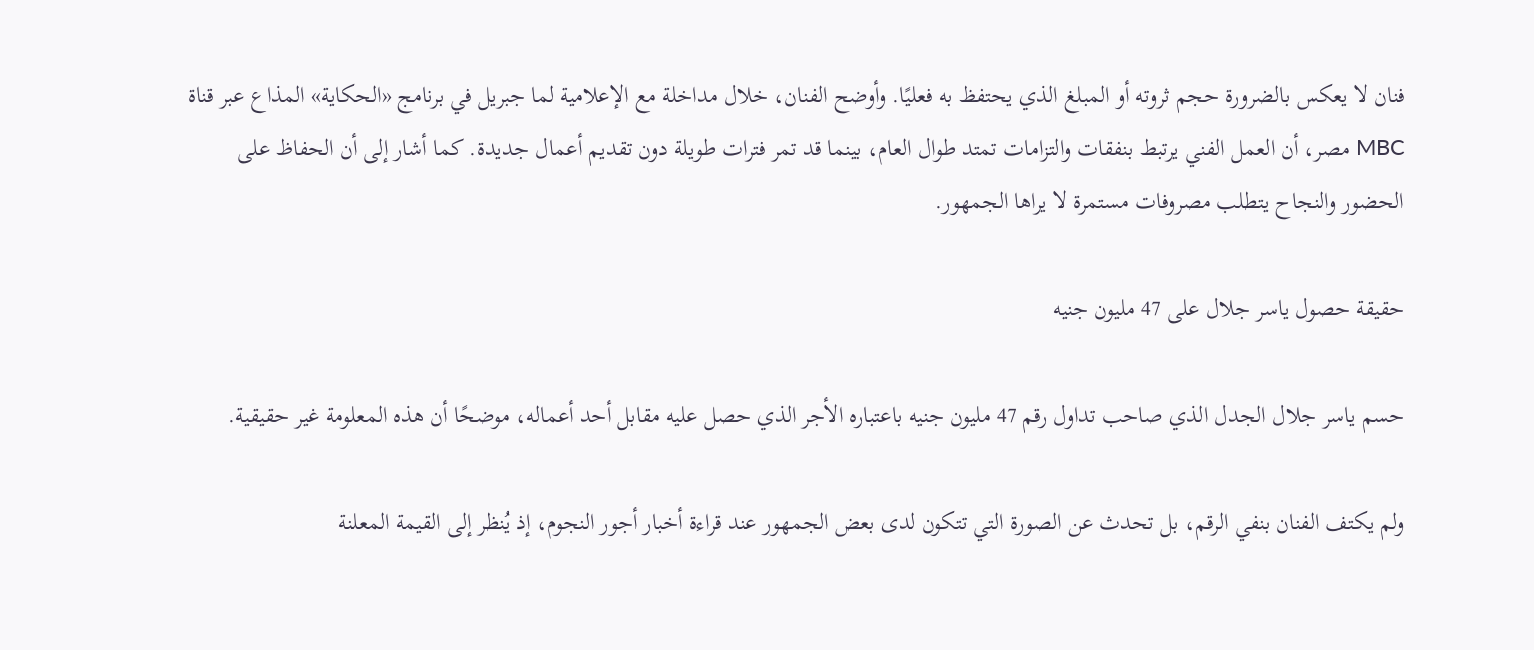فنان لا يعكس بالضرورة حجم ثروته أو المبلغ الذي يحتفظ به فعليًا. وأوضح الفنان، خلال مداخلة مع الإعلامية لما جبريل في برنامج «الحكاية» المذاع عبر قناة MBC مصر، أن العمل الفني يرتبط بنفقات والتزامات تمتد طوال العام، بينما قد تمر فترات طويلة دون تقديم أعمال جديدة. كما أشار إلى أن الحفاظ على الحضور والنجاح يتطلب مصروفات مستمرة لا يراها الجمهور.

حقيقة حصول ياسر جلال على 47 مليون جنيه

حسم ياسر جلال الجدل الذي صاحب تداول رقم 47 مليون جنيه باعتباره الأجر الذي حصل عليه مقابل أحد أعماله، موضحًا أن هذه المعلومة غير حقيقية.

ولم يكتف الفنان بنفي الرقم، بل تحدث عن الصورة التي تتكون لدى بعض الجمهور عند قراءة أخبار أجور النجوم، إذ يُنظر إلى القيمة المعلنة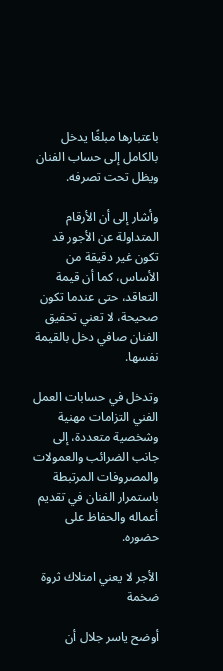باعتبارها مبلغًا يدخل بالكامل إلى حساب الفنان ويظل تحت تصرفه.

وأشار إلى أن الأرقام المتداولة عن الأجور قد تكون غير دقيقة من الأساس، كما أن قيمة التعاقد، حتى عندما تكون صحيحة، لا تعني تحقيق الفنان صافي دخل بالقيمة نفسها.

وتدخل في حسابات العمل الفني التزامات مهنية وشخصية متعددة، إلى جانب الضرائب والعمولات والمصروفات المرتبطة باستمرار الفنان في تقديم أعماله والحفاظ على حضوره.

الأجر لا يعني امتلاك ثروة ضخمة

أوضح ياسر جلال أن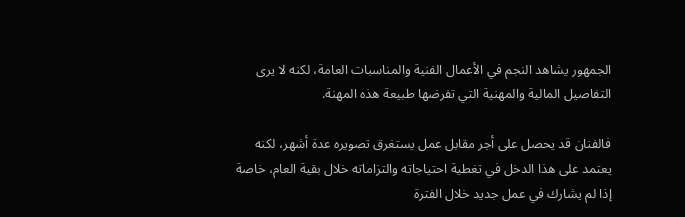الجمهور يشاهد النجم في الأعمال الفنية والمناسبات العامة، لكنه لا يرى التفاصيل المالية والمهنية التي تفرضها طبيعة هذه المهنة.

فالفنان قد يحصل على أجر مقابل عمل يستغرق تصويره عدة أشهر، لكنه يعتمد على هذا الدخل في تغطية احتياجاته والتزاماته خلال بقية العام، خاصة إذا لم يشارك في عمل جديد خلال الفترة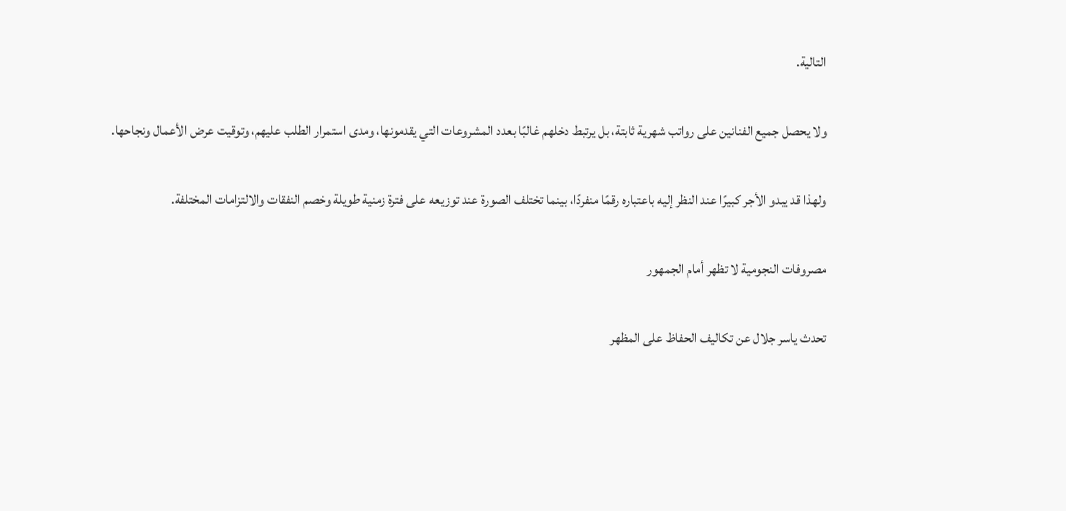التالية.

ولا يحصل جميع الفنانين على رواتب شهرية ثابتة، بل يرتبط دخلهم غالبًا بعدد المشروعات التي يقدمونها، ومدى استمرار الطلب عليهم، وتوقيت عرض الأعمال ونجاحها.

ولهذا قد يبدو الأجر كبيرًا عند النظر إليه باعتباره رقمًا منفردًا، بينما تختلف الصورة عند توزيعه على فترة زمنية طويلة وخصم النفقات والالتزامات المختلفة.

مصروفات النجومية لا تظهر أمام الجمهور

تحدث ياسر جلال عن تكاليف الحفاظ على المظهر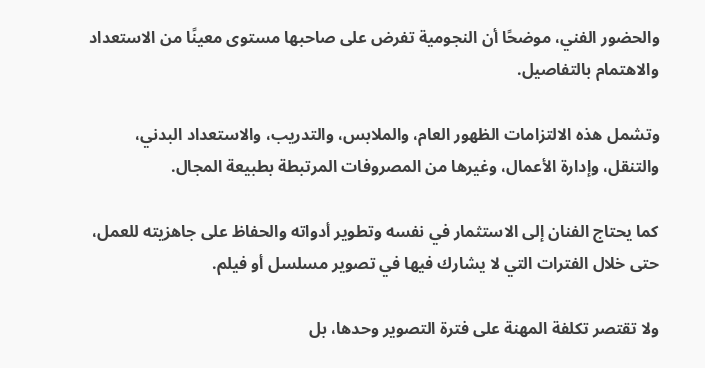والحضور الفني، موضحًا أن النجومية تفرض على صاحبها مستوى معينًا من الاستعداد والاهتمام بالتفاصيل.

وتشمل هذه الالتزامات الظهور العام، والملابس، والتدريب، والاستعداد البدني، والتنقل، وإدارة الأعمال، وغيرها من المصروفات المرتبطة بطبيعة المجال.

كما يحتاج الفنان إلى الاستثمار في نفسه وتطوير أدواته والحفاظ على جاهزيته للعمل، حتى خلال الفترات التي لا يشارك فيها في تصوير مسلسل أو فيلم.

ولا تقتصر تكلفة المهنة على فترة التصوير وحدها، بل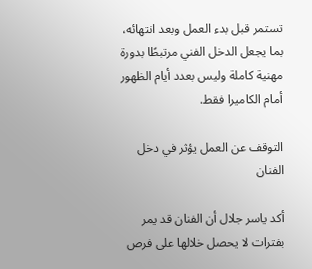تستمر قبل بدء العمل وبعد انتهائه، بما يجعل الدخل الفني مرتبطًا بدورة مهنية كاملة وليس بعدد أيام الظهور أمام الكاميرا فقط.

التوقف عن العمل يؤثر في دخل الفنان

أكد ياسر جلال أن الفنان قد يمر بفترات لا يحصل خلالها على فرص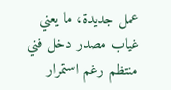عمل جديدة، ما يعني غياب مصدر دخل فني منتظم رغم استمرار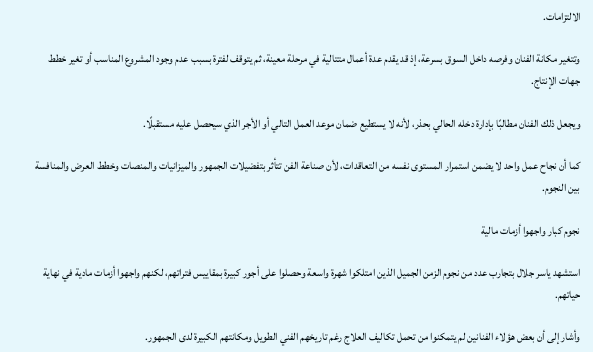الالتزامات.

وتتغير مكانة الفنان وفرصه داخل السوق بسرعة، إذ قد يقدم عدة أعمال متتالية في مرحلة معينة، ثم يتوقف لفترة بسبب عدم وجود المشروع المناسب أو تغير خطط جهات الإنتاج.

ويجعل ذلك الفنان مطالبًا بإدارة دخله الحالي بحذر، لأنه لا يستطيع ضمان موعد العمل التالي أو الأجر الذي سيحصل عليه مستقبلًا.

كما أن نجاح عمل واحد لا يضمن استمرار المستوى نفسه من التعاقدات، لأن صناعة الفن تتأثر بتفضيلات الجمهور والميزانيات والمنصات وخطط العرض والمنافسة بين النجوم.

نجوم كبار واجهوا أزمات مالية

استشهد ياسر جلال بتجارب عدد من نجوم الزمن الجميل الذين امتلكوا شهرة واسعة وحصلوا على أجور كبيرة بمقاييس فتراتهم، لكنهم واجهوا أزمات مادية في نهاية حياتهم.

وأشار إلى أن بعض هؤلاء الفنانين لم يتمكنوا من تحمل تكاليف العلاج رغم تاريخهم الفني الطويل ومكانتهم الكبيرة لدى الجمهور.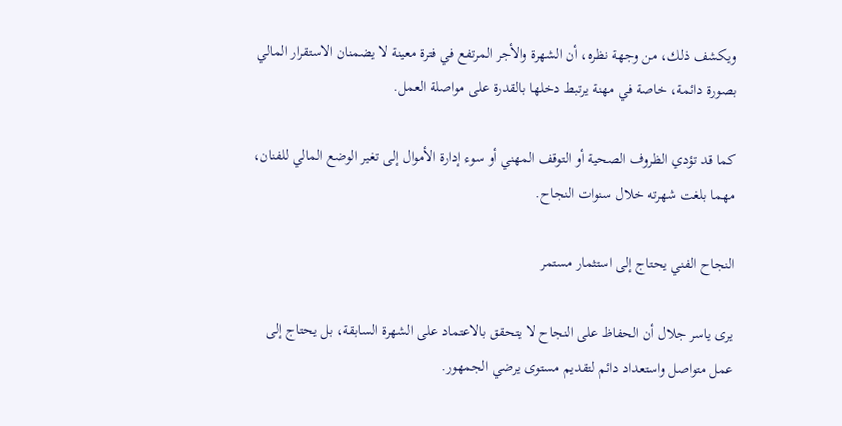ويكشف ذلك، من وجهة نظره، أن الشهرة والأجر المرتفع في فترة معينة لا يضمنان الاستقرار المالي بصورة دائمة، خاصة في مهنة يرتبط دخلها بالقدرة على مواصلة العمل.

كما قد تؤدي الظروف الصحية أو التوقف المهني أو سوء إدارة الأموال إلى تغير الوضع المالي للفنان، مهما بلغت شهرته خلال سنوات النجاح.

النجاح الفني يحتاج إلى استثمار مستمر

يرى ياسر جلال أن الحفاظ على النجاح لا يتحقق بالاعتماد على الشهرة السابقة، بل يحتاج إلى عمل متواصل واستعداد دائم لتقديم مستوى يرضي الجمهور.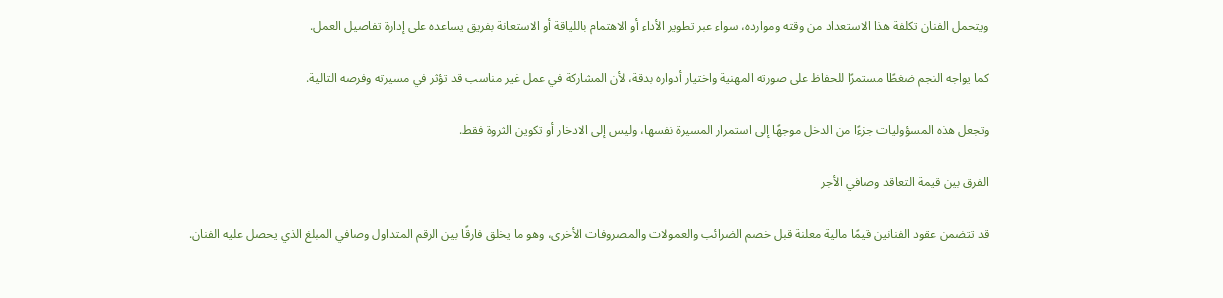ويتحمل الفنان تكلفة هذا الاستعداد من وقته وموارده، سواء عبر تطوير الأداء أو الاهتمام باللياقة أو الاستعانة بفريق يساعده على إدارة تفاصيل العمل.

كما يواجه النجم ضغطًا مستمرًا للحفاظ على صورته المهنية واختيار أدواره بدقة، لأن المشاركة في عمل غير مناسب قد تؤثر في مسيرته وفرصه التالية.

وتجعل هذه المسؤوليات جزءًا من الدخل موجهًا إلى استمرار المسيرة نفسها، وليس إلى الادخار أو تكوين الثروة فقط.

الفرق بين قيمة التعاقد وصافي الأجر

قد تتضمن عقود الفنانين قيمًا مالية معلنة قبل خصم الضرائب والعمولات والمصروفات الأخرى، وهو ما يخلق فارقًا بين الرقم المتداول وصافي المبلغ الذي يحصل عليه الفنان.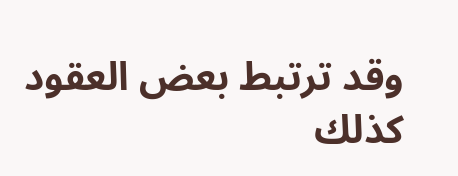وقد ترتبط بعض العقود كذلك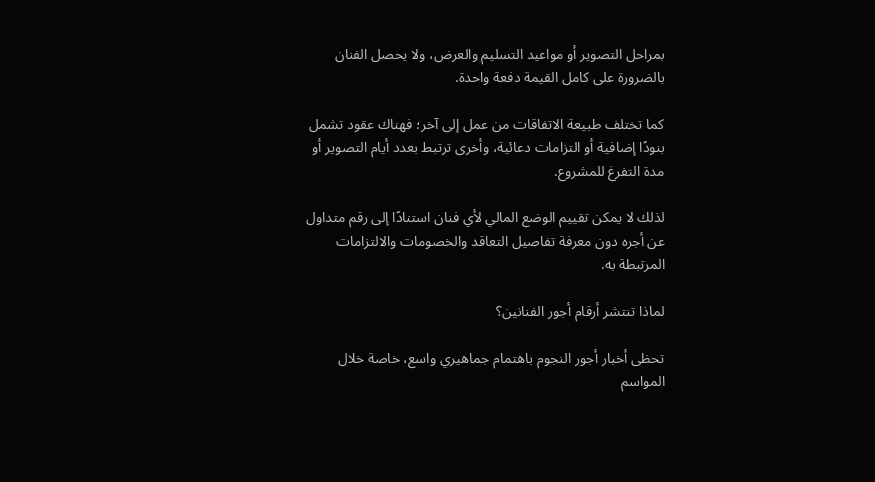بمراحل التصوير أو مواعيد التسليم والعرض، ولا يحصل الفنان بالضرورة على كامل القيمة دفعة واحدة.

كما تختلف طبيعة الاتفاقات من عمل إلى آخر؛ فهناك عقود تشمل بنودًا إضافية أو التزامات دعائية، وأخرى ترتبط بعدد أيام التصوير أو مدة التفرغ للمشروع.

لذلك لا يمكن تقييم الوضع المالي لأي فنان استنادًا إلى رقم متداول عن أجره دون معرفة تفاصيل التعاقد والخصومات والالتزامات المرتبطة به.

لماذا تنتشر أرقام أجور الفنانين؟

تحظى أخبار أجور النجوم باهتمام جماهيري واسع، خاصة خلال المواسم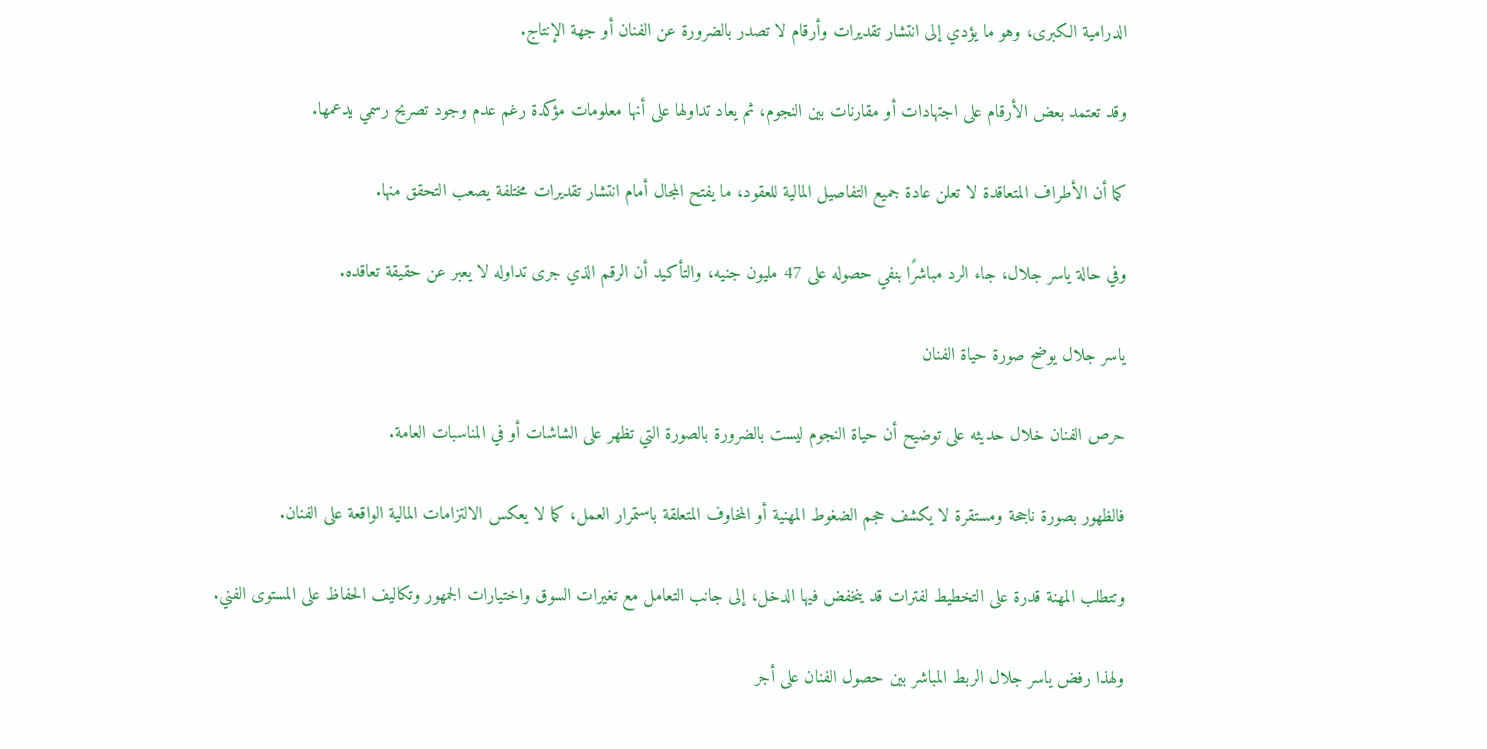الدرامية الكبرى، وهو ما يؤدي إلى انتشار تقديرات وأرقام لا تصدر بالضرورة عن الفنان أو جهة الإنتاج.

وقد تعتمد بعض الأرقام على اجتهادات أو مقارنات بين النجوم، ثم يعاد تداولها على أنها معلومات مؤكدة رغم عدم وجود تصريح رسمي يدعمها.

كما أن الأطراف المتعاقدة لا تعلن عادة جميع التفاصيل المالية للعقود، ما يفتح المجال أمام انتشار تقديرات مختلفة يصعب التحقق منها.

وفي حالة ياسر جلال، جاء الرد مباشرًا بنفي حصوله على 47 مليون جنيه، والتأكيد أن الرقم الذي جرى تداوله لا يعبر عن حقيقة تعاقده.

ياسر جلال يوضح صورة حياة الفنان

حرص الفنان خلال حديثه على توضيح أن حياة النجوم ليست بالضرورة بالصورة التي تظهر على الشاشات أو في المناسبات العامة.

فالظهور بصورة ناجحة ومستقرة لا يكشف حجم الضغوط المهنية أو المخاوف المتعلقة باستمرار العمل، كما لا يعكس الالتزامات المالية الواقعة على الفنان.

وتتطلب المهنة قدرة على التخطيط لفترات قد ينخفض فيها الدخل، إلى جانب التعامل مع تغيرات السوق واختيارات الجمهور وتكاليف الحفاظ على المستوى الفني.

ولهذا رفض ياسر جلال الربط المباشر بين حصول الفنان على أجر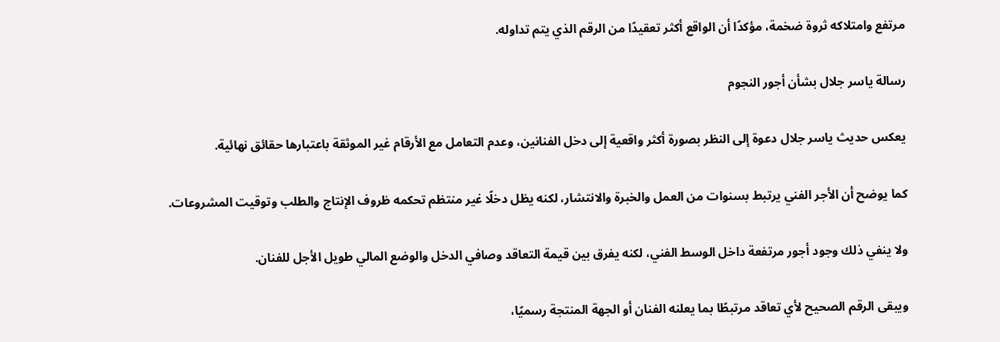مرتفع وامتلاكه ثروة ضخمة، مؤكدًا أن الواقع أكثر تعقيدًا من الرقم الذي يتم تداوله.

رسالة ياسر جلال بشأن أجور النجوم

يعكس حديث ياسر جلال دعوة إلى النظر بصورة أكثر واقعية إلى دخل الفنانين، وعدم التعامل مع الأرقام غير الموثقة باعتبارها حقائق نهائية.

كما يوضح أن الأجر الفني يرتبط بسنوات من العمل والخبرة والانتشار، لكنه يظل دخلًا غير منتظم تحكمه ظروف الإنتاج والطلب وتوقيت المشروعات.

ولا ينفي ذلك وجود أجور مرتفعة داخل الوسط الفني، لكنه يفرق بين قيمة التعاقد وصافي الدخل والوضع المالي طويل الأجل للفنان.

ويبقى الرقم الصحيح لأي تعاقد مرتبطًا بما يعلنه الفنان أو الجهة المنتجة رسميًا،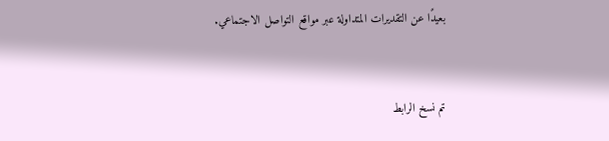بعيدًا عن التقديرات المتداولة عبر مواقع التواصل الاجتماعي.


تم نسخ الرابط